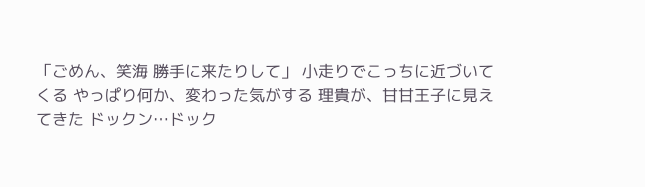「ごめん、笑海 勝手に来たりして」 小走りでこっちに近づいてくる やっぱり何か、変わった気がする 理貴が、甘甘王子に見えてきた ドックン…ドック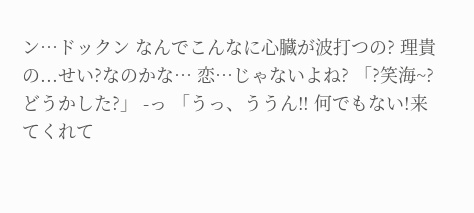ン…ドックン なんでこんなに心臓が波打つの? 理貴の...せい?なのかな… 恋…じゃないよね? 「?笑海~?どうかした?」 -っ 「うっ、ううん‼ 何でもない!来てくれて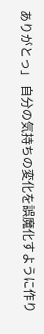ありがとっ」 自分の気持ちの変化を誤魔化すように作り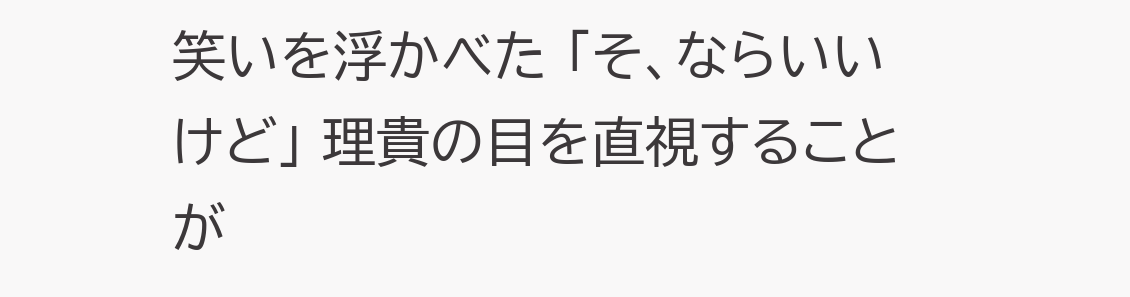笑いを浮かべた 「そ、ならいいけど」 理貴の目を直視することが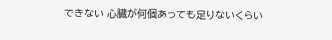できない 心臓が何個あっても足りないくらい